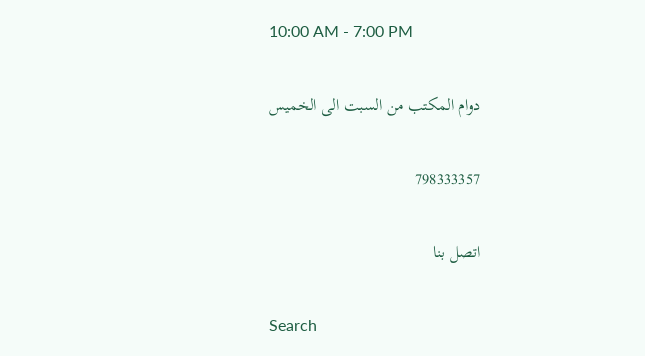10:00 AM - 7:00 PM

دوام المكتب من السبت الى الخميس

798333357

اتصل بنا

Search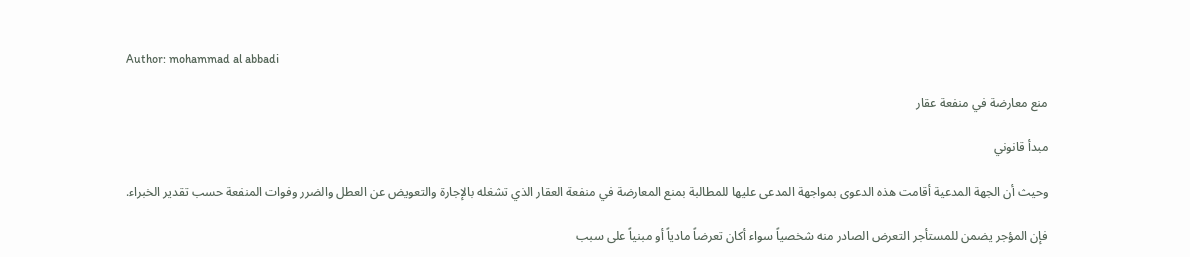Author: mohammad al abbadi

منع معارضة في منفعة عقار

مبدأ قانوني

وحيث أن الجهة المدعية أقامت هذه الدعوى بمواجهة المدعى عليها للمطالبة بمنع المعارضة في منفعة العقار الذي تشغله بالإجارة والتعويض عن العطل والضرر وفوات المنفعة حسب تقدير الخبراء.

فإن المؤجر يضمن للمستأجر التعرض الصادر منه شخصياً سواء أكان تعرضاً مادياً أو مبنياً على سبب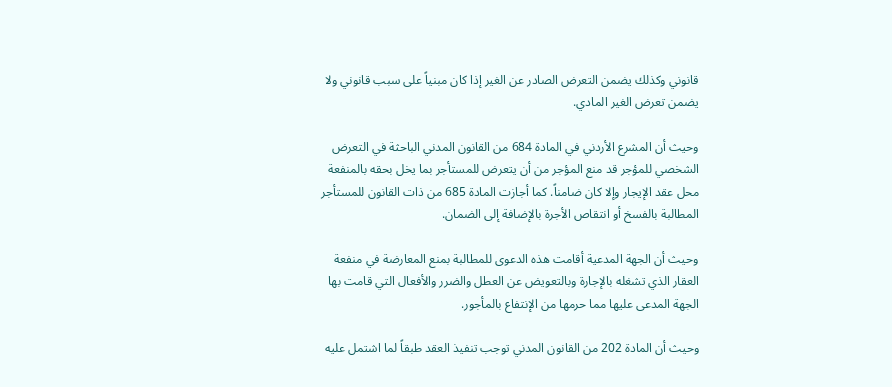قانوني وكذلك يضمن التعرض الصادر عن الغير إذا كان مبنياً على سبب قانوني ولا يضمن تعرض الغير المادي.

وحيث أن المشرع الأردني في المادة 684 من القانون المدني الباحثة في التعرض الشخصي للمؤجر قد منع المؤجر من أن يتعرض للمستأجر بما يخل بحقه بالمنفعة محل عقد الإيجار وإلا كان ضامناً. كما أجازت المادة 685 من ذات القانون للمستأجر المطالبة بالفسخ أو انتقاص الأجرة بالإضافة إلى الضمان.

وحيث أن الجهة المدعية أقامت هذه الدعوى للمطالبة بمنع المعارضة في منفعة العقار الذي تشغله بالإجارة وبالتعويض عن العطل والضرر والأفعال التي قامت بها الجهة المدعى عليها مما حرمها من الإنتفاع بالمأجور.

وحيث أن المادة 202 من القانون المدني توجب تنفيذ العقد طبقاً لما اشتمل عليه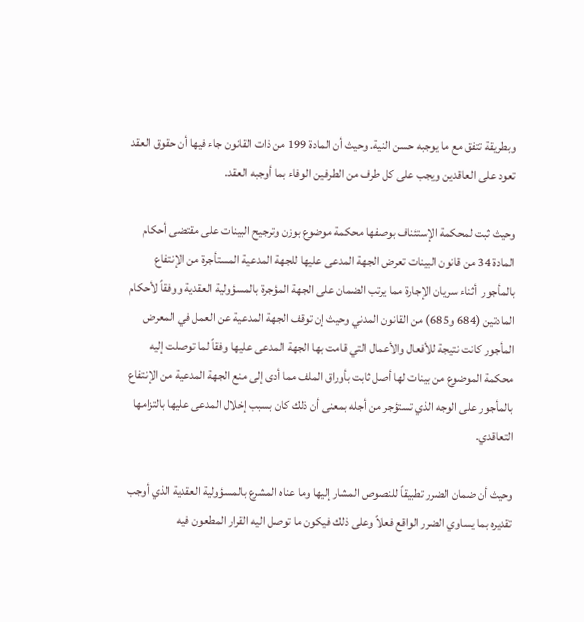وبطريقة تتفق مع ما يوجبه حسن النية. وحيث أن المادة 199 من ذات القانون جاء فيها أن حقوق العقد تعود على العاقدين ويجب على كل طرف من الطرفين الوفاء بما أوجبه العقد.

وحيث ثبت لمحكمة الإستئناف بوصفها محكمة موضوع بوزن وترجيح البينات على مقتضى أحكام المادة 34 من قانون البينات تعرض الجهة المدعى عليها للجهة المدعية المستأجرة من الإنتفاع بالمأجور  أثناء سريان الإجارة مما يرتب الضمان على الجهة المؤجرة بالمسؤولية العقدية ووفقاً لأحكام المادتين (684 و685) من القانون المدني وحيث إن توقف الجهة المدعية عن العمل في المعرض المأجور كانت نتيجة للأفعال والأعمال التي قامت بها الجهة المدعى عليها وفقاً لما توصلت إليه محكمة الموضوع من بينات لها أصل ثابت بأوراق الملف مما أدى إلى منع الجهة المدعية من الإنتفاع بالمأجور على الوجه الذي تستؤجر من أجله بمعنى أن ذلك كان بسبب إخلال المدعى عليها بالتزامها التعاقدي.

وحيث أن ضمان الضرر تطبيقاً للنصوص المشار إليها وما عناه المشرع بالمسؤولية العقدية الذي أوجب تقديره بما يساوي الضرر الواقع فعلاً وعلى ذلك فيكون ما توصل اليه القرار المطعون فيه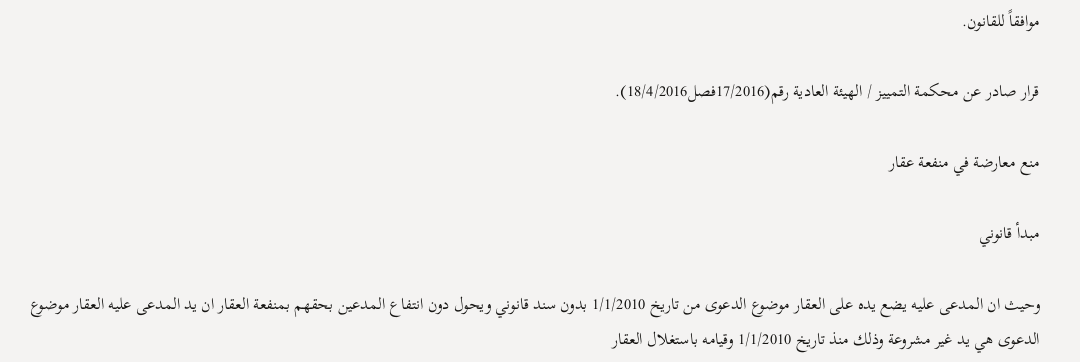موافقاً للقانون.

قرار صادر عن محكمة التمييز / الهيئة العادية رقم(17/2016فصل18/4/2016).

منع معارضة في منفعة عقار

مبدأ قانوني

وحيث ان المدعى عليه يضع يده على العقار موضوع الدعوى من تاريخ 1/1/2010 بدون سند قانوني ويحول دون انتفاع المدعين بحقهم بمنفعة العقار ان يد المدعى عليه العقار موضوع الدعوى هي يد غير مشروعة وذلك منذ تاريخ 1/1/2010 وقيامه باستغلال العقار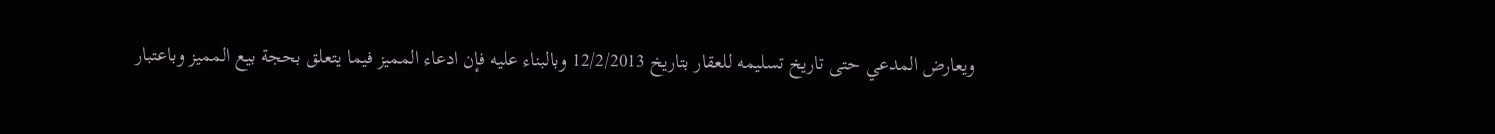ويعارض المدعي حتى تاريخ تسليمه للعقار بتاريخ 12/2/2013 وبالبناء عليه فإن ادعاء المميز فيما يتعلق بحجة بيع المميز وباعتبار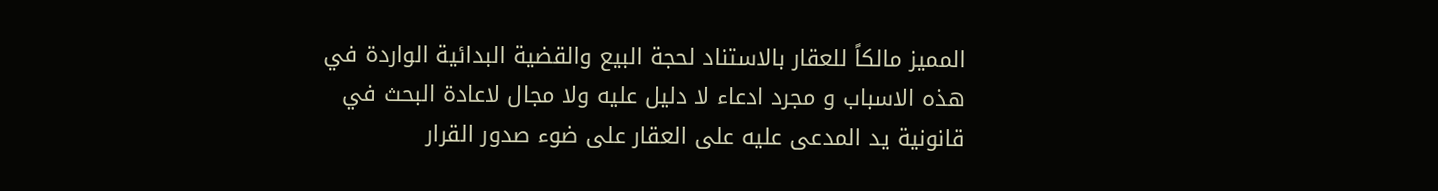المميز مالكاً للعقار بالاستناد لحجة البيع والقضية البدائية الواردة في هذه الاسباب و مجرد ادعاء لا دليل عليه ولا مجال لاعادة البحث في قانونية يد المدعى عليه على العقار على ضوء صدور القرار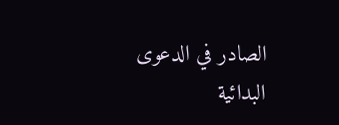الصادر في الدعوى البدائية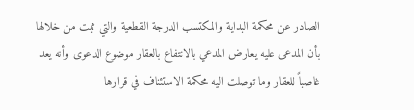الصادر عن محكمة البداية والمكتسب الدرجة القطعية والتي ثبت من خلالها بأن المدعى عليه يعارض المدعي بالانتفاع بالعقار موضوع الدعوى وأنه يعد غاصباً للعقار وما توصلت اليه محكمة الاستئناف في قرارها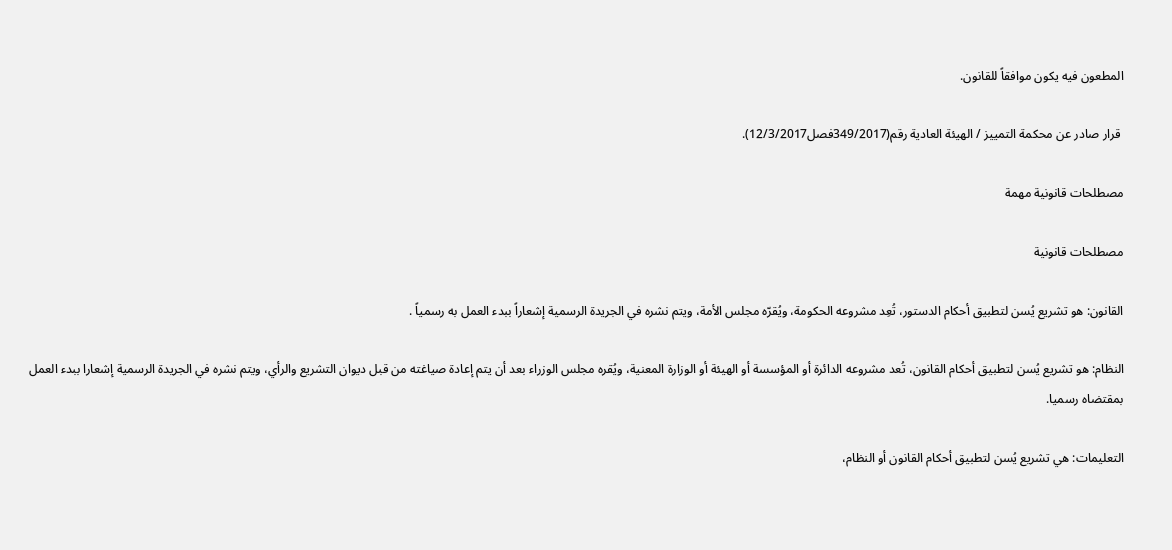المطعون فيه يكون موافقاً للقانون.

 قرار صادر عن محكمة التمييز / الهيئة العادية رقم(349/2017فصل12/3/2017).

مصطلحات قانونية مهمة

مصطلحات قانونية

القانون: هو تشريع يُسن لتطبيق أحكام الدستور، تُعِد مشروعه الحكومة، ويُقرّه مجلس الأمة، ويتم نشره في الجريدة الرسمية إشعاراً ببدء العمل به رسمياً .

النظام: هو تشريع يُسن لتطبيق أحكام القانون، تُعد مشروعه الدائرة أو المؤسسة أو الهيئة أو الوزارة المعنية، ويُقره مجلس الوزراء بعد أن يتم إعادة صياغته من قبل ديوان التشريع والرأي، ويتم نشره في الجريدة الرسمية إشعارا ببدء العمل بمقتضاه رسميا.

التعليمات: هي تشريع يُسن لتطبيق أحكام القانون أو النظام،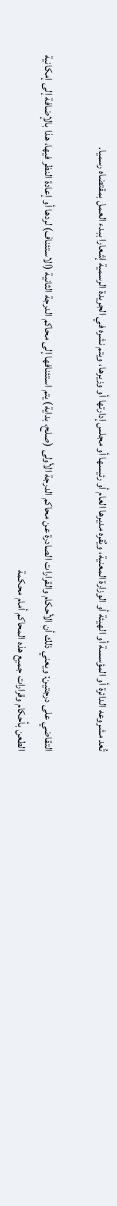تُعد مشروعه الدائرة أو المؤسسة أو الهيئة أو الوزارة المعنية، ويُقره مديرها العام أو رئيسها أو مجلس إدارتها أو وزيرها، ويتم نشره في الجريدة الرسمية إشعارا ببدء العمل بمقتضاه رسميا.

التقاضي على درجتين: ويعني ذلك أن الأحكام والقرارات الصادرة عن محاكم الدرجة الأولى (صلح، بداية) يتم استئنافها إلى محاكم الدرجة الثانية (الاستئناف) لردها أو إعادة النظر فيها، هذا بالإضافة إلى إمكانية الطعن بأحكام وقرارات جميع هذه المحاكم أمام محكمة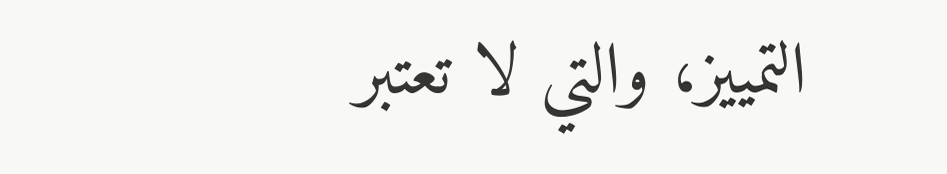التمييز، والتي لا تعتبر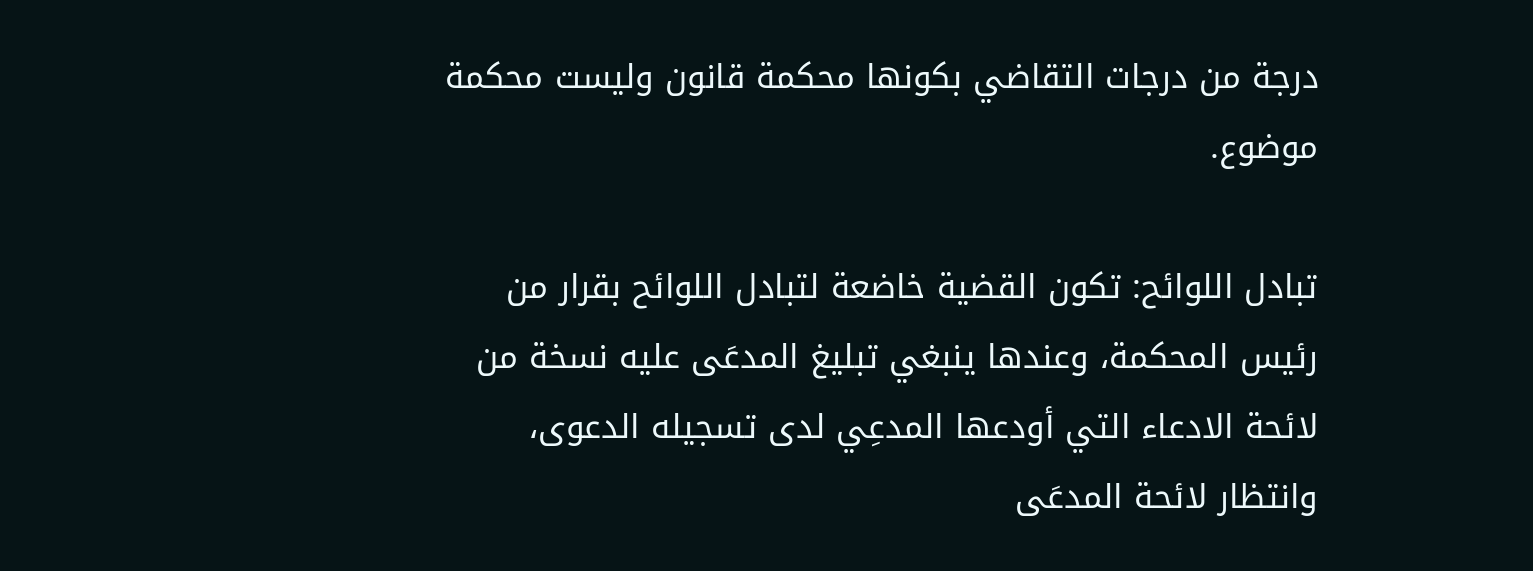درجة من درجات التقاضي بكونها محكمة قانون وليست محكمة موضوع.

تبادل اللوائح: تكون القضية خاضعة لتبادل اللوائح بقرار من رئيس المحكمة، وعندها ينبغي تبليغ المدعَى عليه نسخة من لائحة الادعاء التي أودعها المدعِي لدى تسجيله الدعوى، وانتظار لائحة المدعَى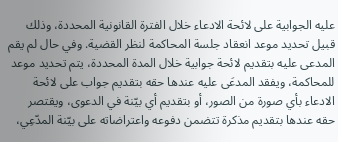عليه الجوابية على لائحة الادعاء خلال الفترة القانونية المحددة، وذلك قبيل تحديد موعد انعقاد جلسة المحاكمة لنظر القضية. وفي حال لم يقم المدعى عليه بتقديم لائحة جوابية خلال المدة المحددة، يتم تحديد موعد للمحاكمة، ويفقد المدعَى عليه عندها حقه بتقديم جواب على لائحة الادعاء بأي صورة من الصور، أو بتقديم أي بيّنة في الدعوى، ويقتصر حقه عندها بتقديم مذكرة تتضمن دفوعه واعتراضاته على بيّنة المدّعِي،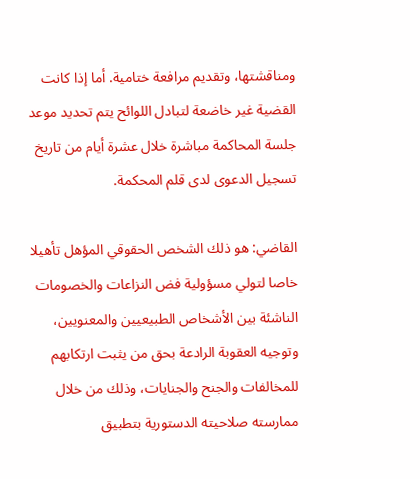ومناقشتها، وتقديم مرافعة ختامية. أما إذا كانت القضية غير خاضعة لتبادل اللوائح يتم تحديد موعد جلسة المحاكمة مباشرة خلال عشرة أيام من تاريخ تسجيل الدعوى لدى قلم المحكمة.

القاضي: هو ذلك الشخص الحقوقي المؤهل تأهيلا خاصا لتولي مسؤولية فض النزاعات والخصومات الناشئة بين الأشخاص الطبيعيين والمعنويين، وتوجيه العقوبة الرادعة بحق من يثبت ارتكابهم للمخالفات والجنح والجنايات، وذلك من خلال ممارسته صلاحيته الدستورية بتطبيق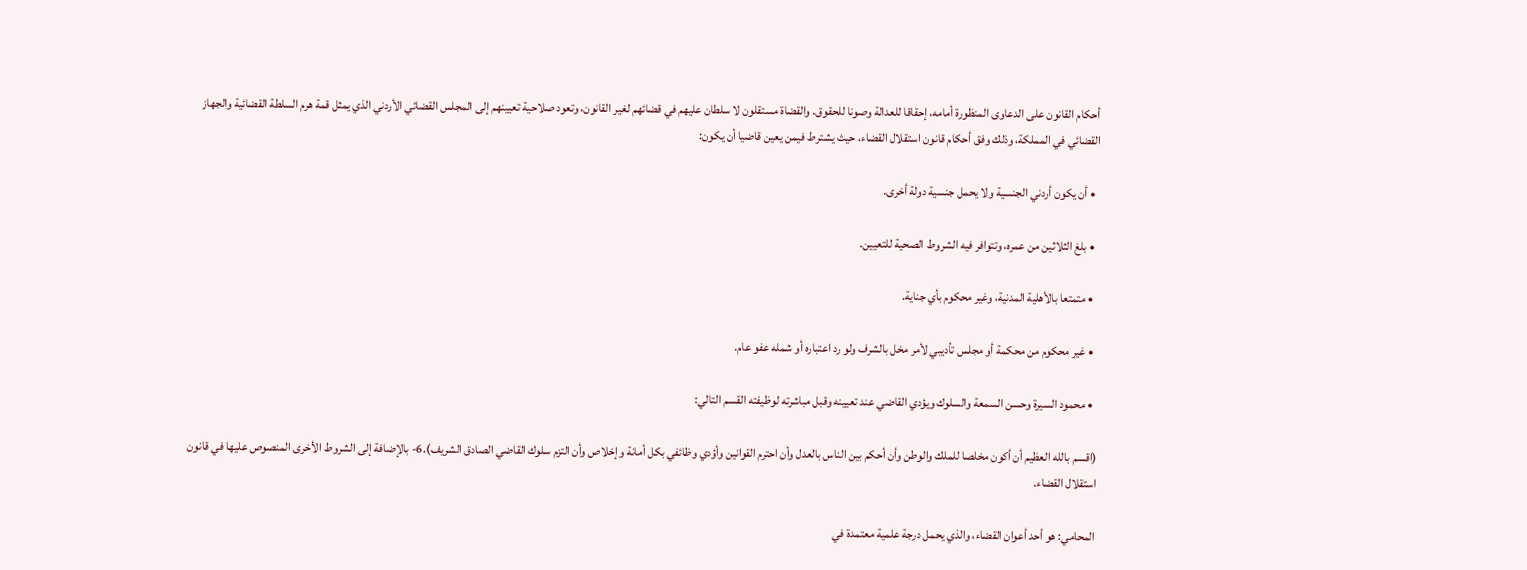أحكام القانون على الدعاوى المنظورة أمامه، إحقاقا للعدالة وصونا للحقوق. والقضاة مستقلون لا سلطان عليهم في قضائهم لغير القانون، وتعود صلاحية تعيينهم إلى المجلس القضائي الأردني الذي يمثل قمة هرم السلطة القضائية والجهاز القضائي في المملكة، وذلك وفق أحكام قانون استقلال القضاء، حيث يشترط فيمن يعين قاضيا أن يكون:

  • أن يكون أردني الجنسية ولا يحمل جنسية دولة أخرى.

  • بلغ الثلاثين من عمره، وتتوافر فيه الشروط الصحية للتعيين.

  • متمتعا بالأهلية المدنية، وغير محكوم بأي جناية.

  • غير محكوم من محكمة أو مجلس تأديبي لأمر مخل بالشرف ولو رد اعتباره أو شمله عفو عام.

  • محمود السيرة وحسن السمعة والسلوك ويؤدي القاضي عند تعيينه وقبل مباشرته لوظيفته القسم التالي:

(اقسم بالله العظيم أن أكون مخلصا للملك والوطن وأن أحكم بين الناس بالعدل وأن احترم القوانين وأؤدي وظائفي بكل أمانة وإخلاص وأن التزم سلوك القاضي الصادق الشريف).6- بالإضافة إلى الشروط الأخرى المنصوص عليها في قانون استقلال القضاء.

المحامي: هو أحد أعوان القضاء، والذي يحمل درجة علمية معتمدة في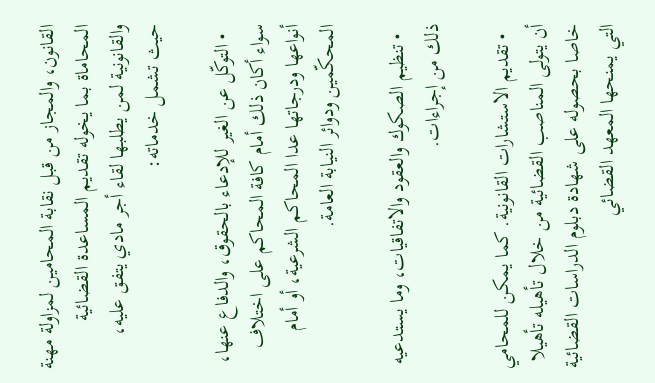القانون، والمجاز من قبل نقابة المحامين لمزاولة مهنة المحاماة بما يخوله تقديم المساعدة القضائية والقانونية لمن يطلبها لقاء أجر مادي يتفق عليه، حيث تشمل خدماته:

  • التوكّل عن الغير للإدعاء بالحقوق، والدفاع عنها، سواء أكان ذلك أمام كافة المحاكم على اختلاف أنواعها ودرجاتها عدا المحاكم الشرعية، أو أمام المحكّمين ودوائر النيابة العامة.

  • تنظيم الصكوك والعقود والاتفاقيات، وما يستدعيه ذلك من إجراءات.

  • تقديم الاستشارات القانونية. كما يمكن للمحامي أن يتولى المناصب القضائية من خلال تأهيله تأهيلا خاصا بحصوله على شهادة دبلوم الدراسات القضائية التي يمنحها المعهد القضائي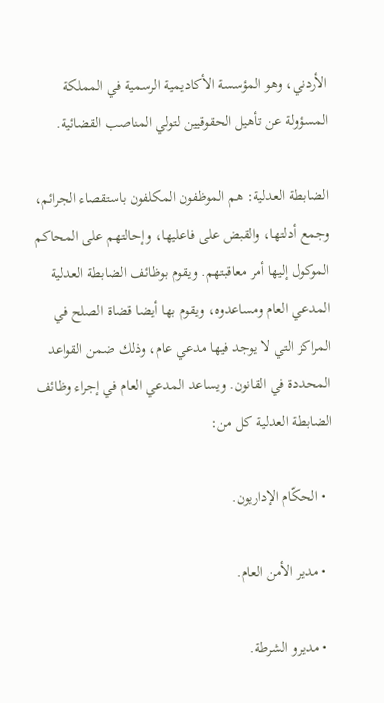الأردني، وهو المؤسسة الأكاديمية الرسمية في المملكة المسؤولة عن تأهيل الحقوقيين لتولي المناصب القضائية.

الضابطة العدلية: هم الموظفون المكلفون باستقصاء الجرائم، وجمع أدلتها، والقبض على فاعليها، وإحالتهم على المحاكم الموكول إليها أمر معاقبتهم. ويقوم بوظائف الضابطة العدلية المدعي العام ومساعدوه، ويقوم بها أيضا قضاة الصلح في المراكز التي لا يوجد فيها مدعي عام، وذلك ضمن القواعد المحددة في القانون. ويساعد المدعي العام في إجراء وظائف الضابطة العدلية كل من:

  • الحكّام الإداريون.

  • مدير الأمن العام.

  • مديرو الشرطة.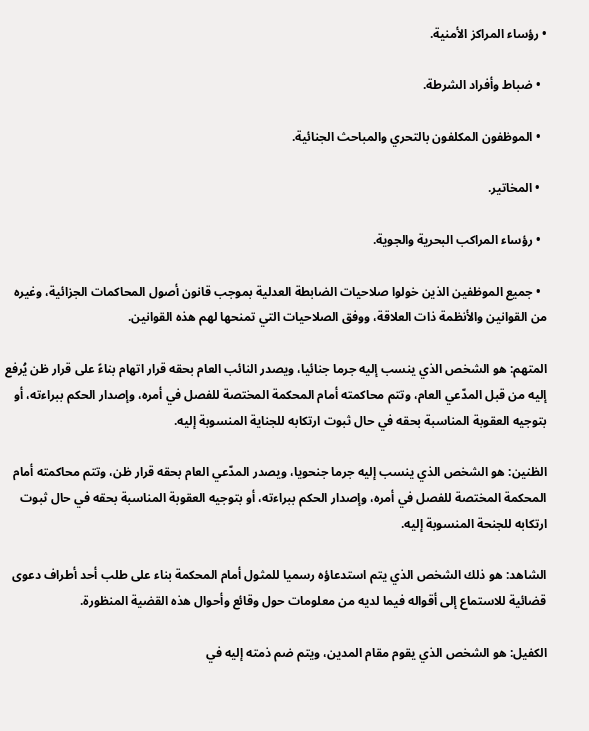• رؤساء المراكز الأمنية.

  • ضباط وأفراد الشرطة.

  • الموظفون المكلفون بالتحري والمباحث الجنائية.

  • المخاتير.

  • رؤساء المراكب البحرية والجوية.

  • جميع الموظفين الذين خولوا صلاحيات الضابطة العدلية بموجب قانون أصول المحاكمات الجزائية، وغيره من القوانين والأنظمة ذات العلاقة، ووفق الصلاحيات التي تمنحها لهم هذه القوانين.

المتهم: هو الشخص الذي ينسب إليه جرما جنائيا، ويصدر النائب العام بحقه قرار اتهام بناءً على قرار ظن يُرفع إليه من قبل المدّعي العام، وتتم محاكمته أمام المحكمة المختصة للفصل في أمره، وإصدار الحكم ببراءته، أو بتوجيه العقوبة المناسبة بحقه في حال ثبوت ارتكابه للجناية المنسوبة إليه.

الظنين: هو الشخص الذي ينسب إليه جرما جنحويا، ويصدر المدّعي العام بحقه قرار ظن، وتتم محاكمته أمام المحكمة المختصة للفصل في أمره، وإصدار الحكم ببراءته، أو بتوجيه العقوبة المناسبة بحقه في حال ثبوت ارتكابه للجنحة المنسوبة إليه.

الشاهد: هو ذلك الشخص الذي يتم استدعاؤه رسميا للمثول أمام المحكمة بناء على طلب أحد أطراف دعوى قضائية للاستماع إلى أقواله فيما لديه من معلومات حول وقائع وأحوال هذه القضية المنظورة.

الكفيل: هو الشخص الذي يقوم مقام المدين، ويتم ضم ذمته إليه في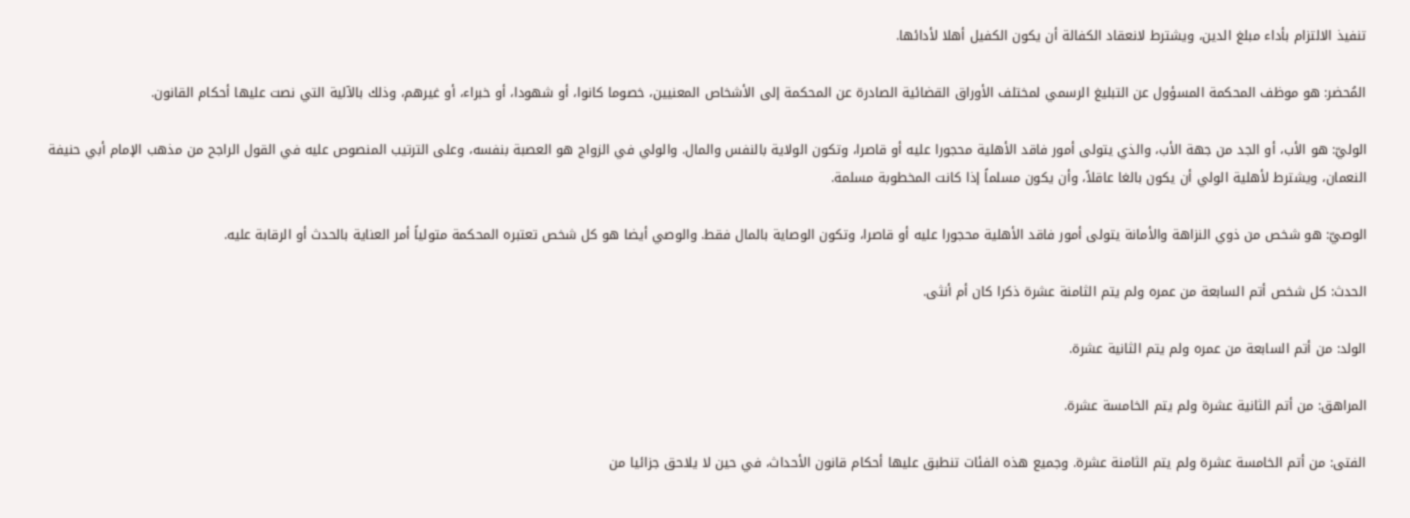تنفيذ الالتزام بأداء مبلغ الدين، ويشترط لانعقاد الكفالة أن يكون الكفيل أهلا لأدائها.

المُحضر: هو موظف المحكمة المسؤول عن التبليغ الرسمي لمختلف الأوراق القضائية الصادرة عن المحكمة إلى الأشخاص المعنيين، خصوما كانوا، أو شهودا، أو خبراء، أو غيرهم، وذلك بالآلية التي نصت عليها أحكام القانون.

الوليّ: هو الأب، أو الجد من جهة الأب، والذي يتولى أمور فاقد الأهلية محجورا عليه أو قاصرا، وتكون الولاية بالنفس والمال. والولي في الزواج هو العصبة بنفسه، وعلى الترتيب المنصوص عليه في القول الراجح من مذهب الإمام أبي حنيفة النعمان، ويشترط لأهلية الولي أن يكون بالغا عاقلاً، وأن يكون مسلماً إذا كانت المخطوبة مسلمة.

الوصيّ: هو شخص من ذوي النزاهة والأمانة يتولى أمور فاقد الأهلية محجورا عليه أو قاصرا، وتكون الوصاية بالمال فقط. والوصي أيضا هو كل شخص تعتبره المحكمة متولياً أمر العناية بالحدث أو الرقابة عليه.

الحدث: كل شخص أتم السابعة من عمره ولم يتم الثامنة عشرة ذكرا كان أم أنثى.

الولد: من أتم السابعة من عمره ولم يتم الثانية عشرة.

المراهق: من أتم الثانية عشرة ولم يتم الخامسة عشرة.

الفتى: من أتم الخامسة عشرة ولم يتم الثامنة عشرة. وجميع هذه الفئات تنطبق عليها أحكام قانون الأحداث، في حين لا يلاحق جزائيا من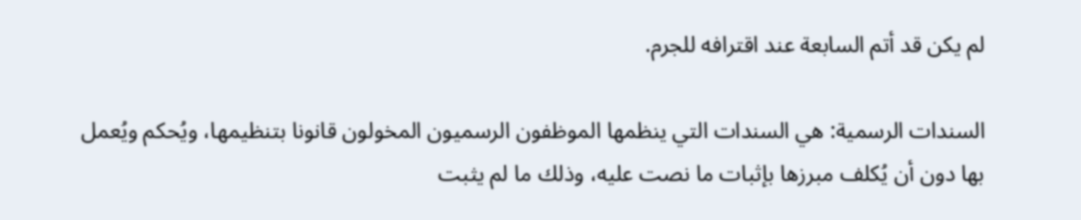لم يكن قد أتم السابعة عند اقترافه للجرم.

السندات الرسمية: هي السندات التي ينظمها الموظفون الرسميون المخولون قانونا بتنظيمها، ويُحكم ويُعمل بها دون أن يُكلف مبرزها بإثبات ما نصت عليه، وذلك ما لم يثبت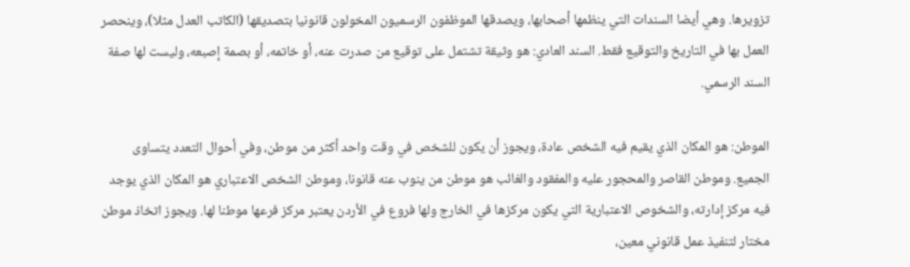تزويرها. وهي أيضا السندات التي ينظمها أصحابها، ويصدقها الموظفون الرسميون المخولون قانونيا بتصديقها (الكاتب العدل مثلا)، وينحصر العمل بها في التاريخ والتوقيع فقط. السند العادي: هو وثيقة تشتمل على توقيع من صدرت عنه، أو خاتمه، أو بصمة إصبعه، وليست لها صفة السند الرسمي.

الموطن: هو المكان الذي يقيم فيه الشخص عادة، ويجوز أن يكون للشخص في وقت واحد أكثر من موطن، وفي أحوال التعدد يتساوى الجميع. وموطن القاصر والمحجور عليه والمفقود والغائب هو موطن من ينوب عنه قانونا، وموطن الشخص الاعتباري هو المكان الذي يوجد فيه مركز إدارته، والشخوص الاعتبارية التي يكون مركزها في الخارج ولها فروع في الأردن يعتبر مركز فرعها موطنا لها. ويجوز اتخاذ موطن مختار لتنفيذ عمل قانوني معين،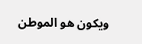ويكون هو الموطن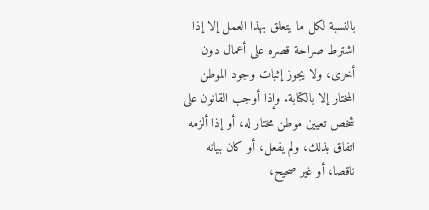بالنسبة لكل ما يتعلق بهذا العمل إلا إذا اشترط صراحة قصره على أعمال دون أخرى، ولا يجوز إثبات وجود الموطن المختار إلا بالكتابة. وإذا أوجب القانون على شخص تعيين موطن مختار له، أو إذا ألزمه اتفاق بذلك، ولم يفعل، أو كان بيانه ناقصا، أو غير صحيح،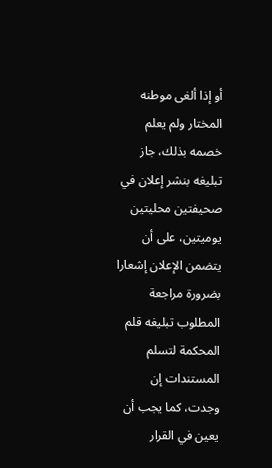أو إذا ألغى موطنه المختار ولم يعلم خصمه بذلك، جاز تبليغه بنشر إعلان في صحيفتين محليتين يوميتين، على أن يتضمن الإعلان إشعارا بضرورة مراجعة المطلوب تبليغه قلم المحكمة لتسلم المستندات إن وجدت، كما يجب أن يعين في القرار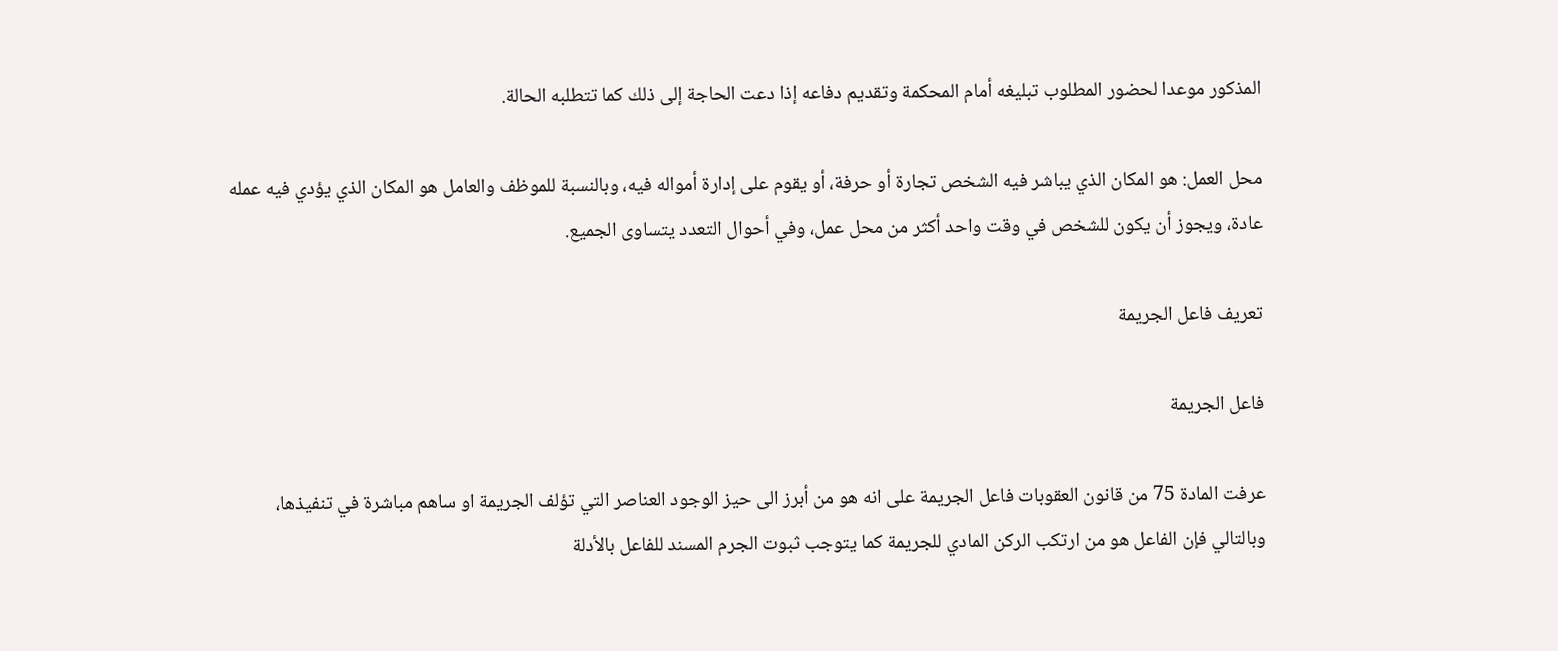المذكور موعدا لحضور المطلوب تبليغه أمام المحكمة وتقديم دفاعه إذا دعت الحاجة إلى ذلك كما تتطلبه الحالة.

محل العمل: هو المكان الذي يباشر فيه الشخص تجارة أو حرفة، أو يقوم على إدارة أمواله فيه، وبالنسبة للموظف والعامل هو المكان الذي يؤدي فيه عمله عادة، ويجوز أن يكون للشخص في وقت واحد أكثر من محل عمل، وفي أحوال التعدد يتساوى الجميع.

تعريف فاعل الجريمة

فاعل الجريمة

عرفت المادة 75 من قانون العقوبات فاعل الجريمة على انه هو من أبرز الى حيز الوجود العناصر التي تؤلف الجريمة او ساهم مباشرة في تنفيذها، وبالتالي فإن الفاعل هو من ارتكب الركن المادي للجريمة كما يتوجب ثبوت الجرم المسند للفاعل بالأدلة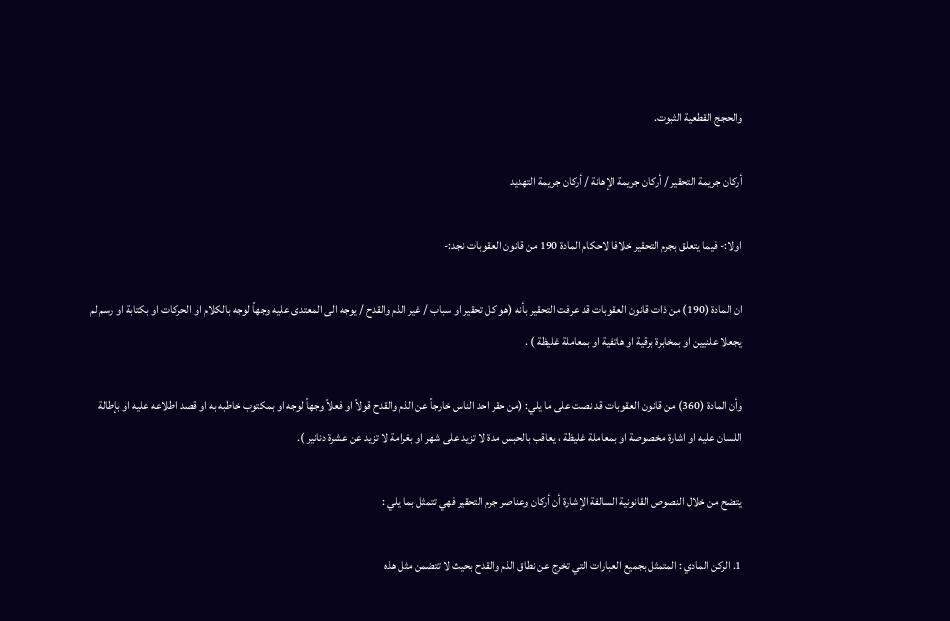والحجج القطعية الثبوت.

أركان جريمة التحقير / أركان جريمة الإهانة / أركان جريمة التهديد

اولا:- فيما يتعلق بجرم التحقير خلافا لاحكام المادة 190 من قانون العقوبات نجد:-

ان المادة (190) من ذات قانون العقوبات قد عرفت التحقير بأنه (هو كل تحقير او سباب / غير الذم والقدح / يوجه الى المعتدى عليه وجهاً لوجه بالكلام او الحركات او بكتابة او رسم لم يجعلا علنيين او بمخابرة برقية او هاتفية او بمعاملة غليظة ) .

وأن المادة (360) من قانون العقوبات قد نصت على ما يلي: (من حقر احد الناس خارجاً عن الذم والقدح قولاً او فعلاً وجهاً لوجه او بمكتوب خاطبه به او قصد اطلاعه عليه او بإطالة اللسان عليه او اشارة مخصوصة او بمعاملة غليظة ، يعاقب بالحبس مدة لا تزيد على شهر او بغرامة لا تزيد عن عشرة دنانير ).

يتضح من خلال النصوص القانونية السالفة الإشارة أن أركان وعناصر جرم التحقير فهي تتمثل بما يلي :

1. الركن المادي : المتمثل بجميع العبارات التي تخرج عن نطاق الذم والقدح بحيث لا تتضمن مثل هذه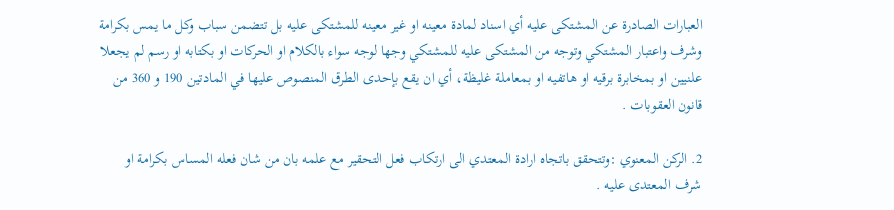العبارات الصادرة عن المشتكى عليه أي اسناد لمادة معينه او غير معينه للمشتكى عليه بل تتضمن سباب وكل ما يمس بكرامة وشرف واعتبار المشتكي وتوجه من المشتكى عليه للمشتكي وجها لوجه سواء بالكلام او الحركات او بكتابه او رسم لم يجعلا علنيين او بمخابرة برقيه او هاتفيه او بمعاملة غليظة، أي ان يقع بإحدى الطرق المنصوص عليها في المادتين 190 و 360 من قانون العقوبات .

2. الركن المعنوي :وتتحقق باتجاه ارادة المعتدي الى ارتكاب فعل التحقير مع علمه بان من شان فعله المساس بكرامة او شرف المعتدى عليه .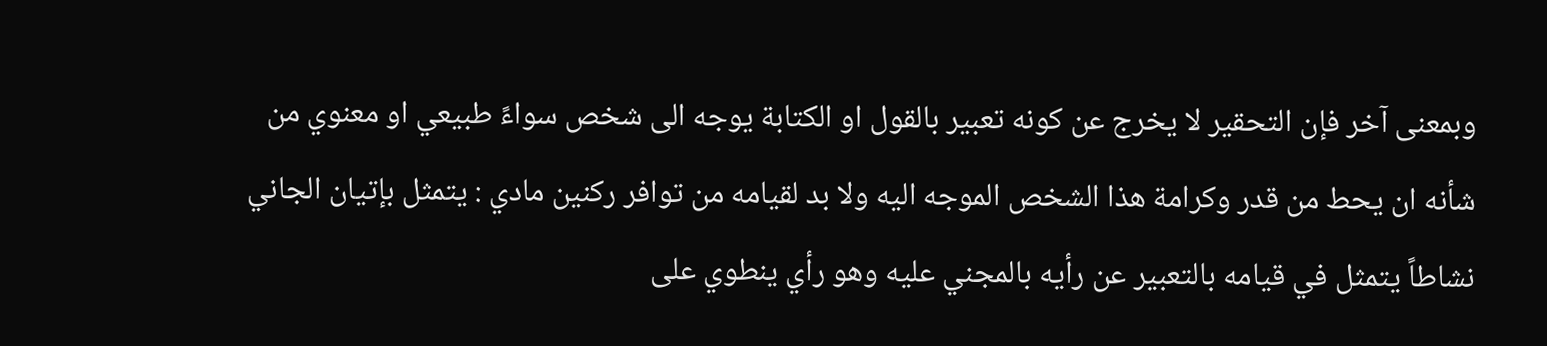وبمعنى آخر فإن التحقير لا يخرج عن كونه تعبير بالقول او الكتابة يوجه الى شخص سواءً طبيعي او معنوي من شأنه ان يحط من قدر وكرامة هذا الشخص الموجه اليه ولا بد لقيامه من توافر ركنين مادي : يتمثل بإتيان الجاني نشاطاً يتمثل في قيامه بالتعبير عن رأيه بالمجني عليه وهو رأي ينطوي على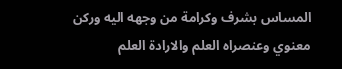المساس بشرف وكرامة من وجهه اليه وركن معنوي وعنصراه العلم والارادة العلم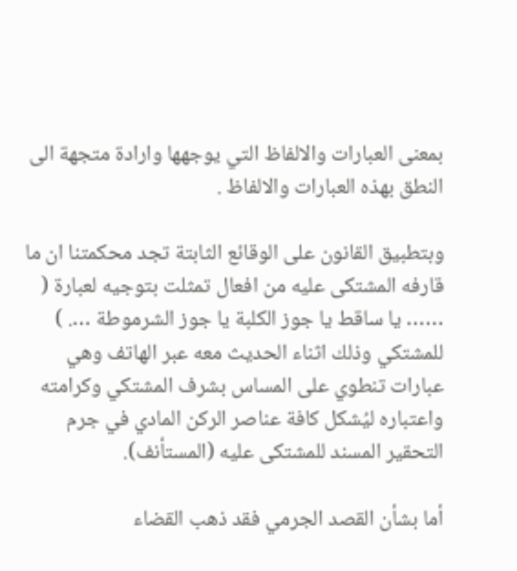بمعنى العبارات والالفاظ التي يوجهها وارادة متجهة الى النطق بهذه العبارات والالفاظ .

وبتطبيق القانون على الوقائع الثابتة تجد محكمتنا ان ما قارفه المشتكى عليه من افعال تمثلت بتوجيه لعبارة ( …… يا ساقط يا جوز الكلبة يا جوز الشرموطة …. ) للمشتكي وذلك اثناء الحديث معه عبر الهاتف وهي عبارات تنطوي على المساس بشرف المشتكي وكرامته واعتباره ليُشكل كافة عناصر الركن المادي في جرم التحقير المسند للمشتكى عليه (المستأنف).

أما بشأن القصد الجرمي فقد ذهب القضاء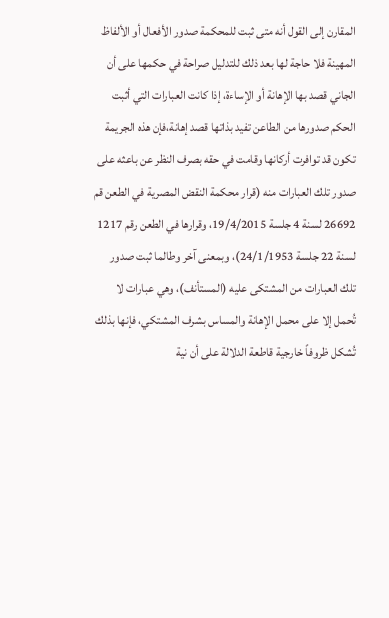المقارن إلى القول أنه متى ثبت للمحكمة صدور الأفعال أو الألفاظ المهينة فلا حاجة لها بعد ذلك للتدليل صراحة في حكمها على أن الجاني قصد بها الإهانة أو الإساءة، إذا كانت العبارات التي أثبت الحكم صدورها من الطاعن تفيد بذاتها قصد إهانة،فإن هذه الجريمة تكون قد توافرت أركانها وقامت في حقه بصرف النظر عن باعثه على صدور تلك العبارات منه (قرار محكمة النقض المصرية في الطعن قم 26692 لسنة 4 جلسة 19/4/2015، وقرارها في الطعن رقم 1217 لسنة 22 جلسة 24/1/1953)، وبمعنى آخر وطالما ثبت صدور تلك العبارات من المشتكى عليه (المستأنف)، وهي عبارات لا تُحمل إلا على محمل الإهانة والمساس بشرف المشتكي، فإنها بذلك تُشكل ظروفاً خارجية قاطعة الدلالة على أن نية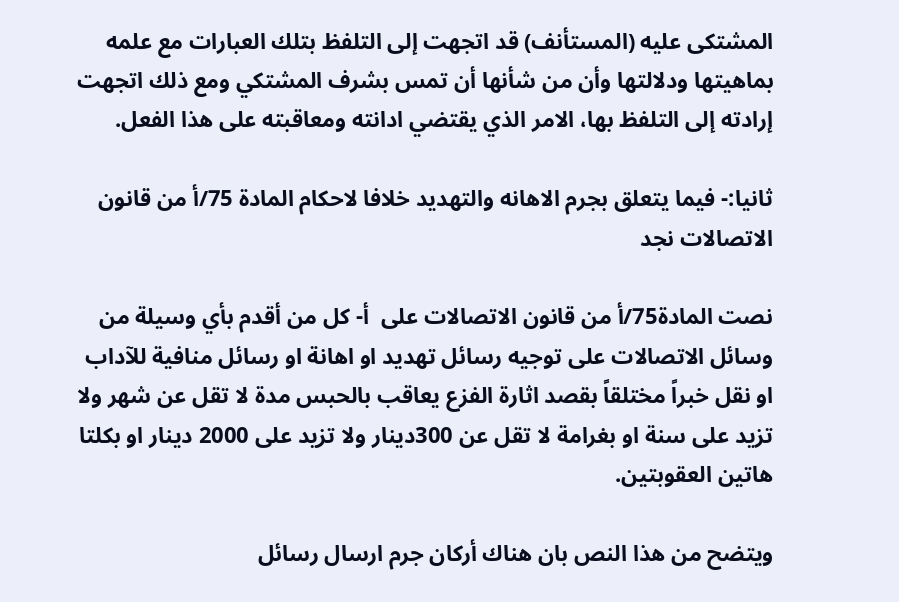المشتكى عليه (المستأنف) قد اتجهت إلى التلفظ بتلك العبارات مع علمه بماهيتها ودلالتها وأن من شأنها أن تمس بشرف المشتكي ومع ذلك اتجهت إرادته إلى التلفظ بها، الامر الذي يقتضي ادانته ومعاقبته على هذا الفعل.

ثانيا:- فيما يتعلق بجرم الاهانه والتهديد خلافا لاحكام المادة 75/أ من قانون الاتصالات نجد

نصت المادة75/أ من قانون الاتصالات على  أ- كل من أقدم بأي وسيلة من وسائل الاتصالات على توجيه رسائل تهديد او اهانة او رسائل منافية للآداب او نقل خبراً مختلقاً بقصد اثارة الفزع يعاقب بالحبس مدة لا تقل عن شهر ولا تزيد على سنة او بغرامة لا تقل عن 300دينار ولا تزيد على 2000 دينار او بكلتا هاتين العقوبتين.

ويتضح من هذا النص بان هناك أركان جرم ارسال رسائل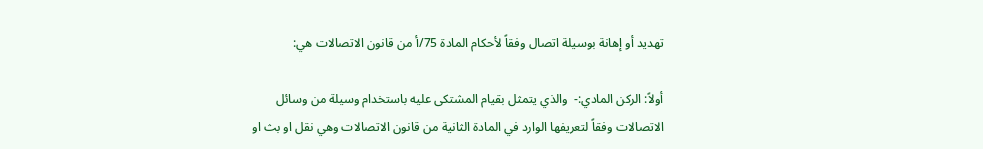تهديد أو إهانة بوسيلة اتصال وفقاً لأحكام المادة 75/أ من قانون الاتصالات هي:

أولاً: الركن المادي:-  والذي يتمثل بقيام المشتكى عليه باستخدام وسيلة من وسائل الاتصالات وفقاً لتعريفها الوارد في المادة الثانية من قانون الاتصالات وهي نقل او بث او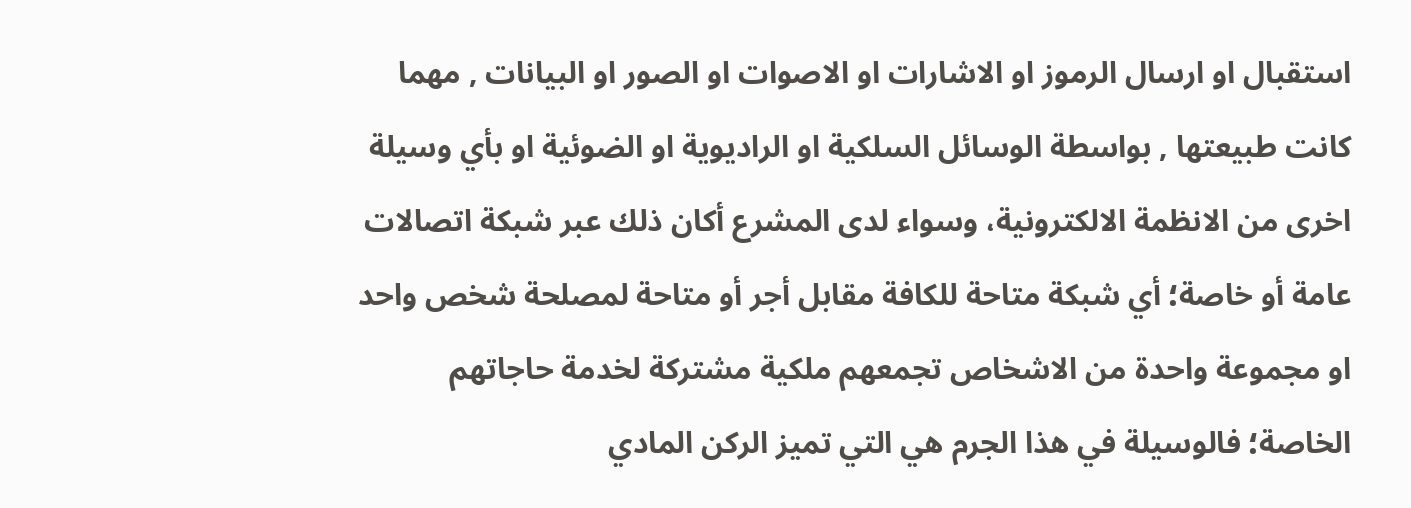استقبال او ارسال الرموز او الاشارات او الاصوات او الصور او البيانات , مهما كانت طبيعتها , بواسطة الوسائل السلكية او الراديوية او الضوئية او بأي وسيلة اخرى من الانظمة الالكترونية، وسواء لدى المشرع أكان ذلك عبر شبكة اتصالات عامة أو خاصة؛ أي شبكة متاحة للكافة مقابل أجر أو متاحة لمصلحة شخص واحد او مجموعة واحدة من الاشخاص تجمعهم ملكية مشتركة لخدمة حاجاتهم الخاصة؛ فالوسيلة في هذا الجرم هي التي تميز الركن المادي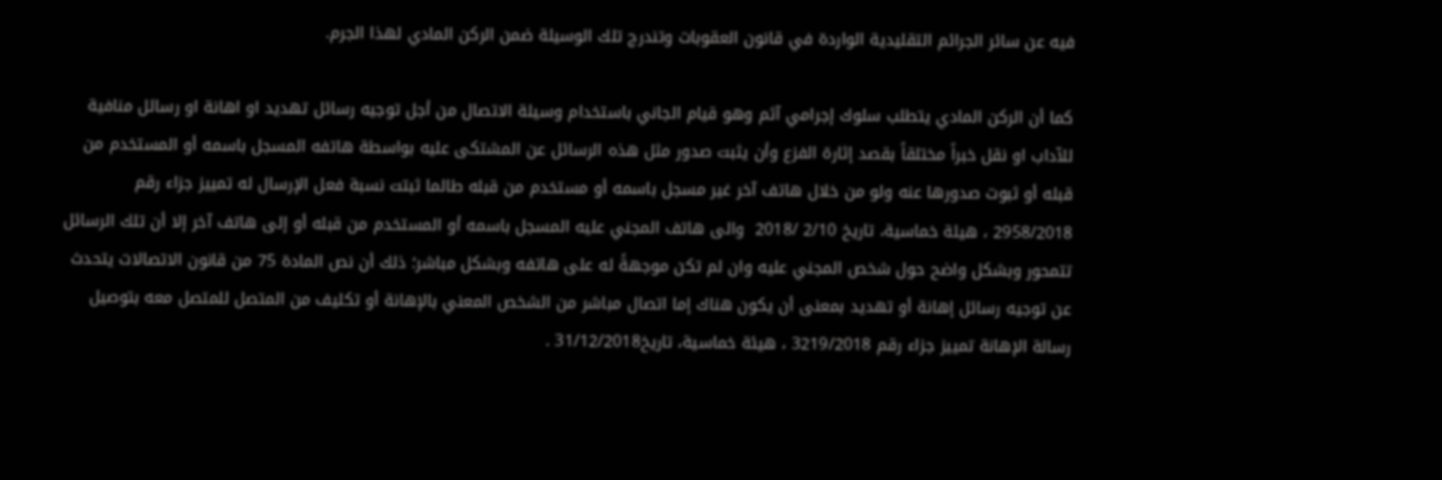فيه عن سائر الجرائم التقليدية الواردة في قانون العقوبات وتندرج تلك الوسيلة ضمن الركن المادي لهذا الجرم.

كما أن الركن المادي يتطلب سلوك إجرامي آثم وهو قيام الجاني باستخدام وسيلة الاتصال من أجل توجيه رسائل تهديد او اهانة او رسائل منافية للآداب او نقل خبراً مختلقاً بقصد إثارة الفزع وأن يثبت صدور مثل هذه الرسائل عن المشتكى عليه بواسطة هاتفه المسجل باسمه أو المستخدم من قبله أو ثبوت صدورها عنه ولو من خلال هاتف آخر غير مسجل باسمه أو مستخدم من قبله طالما ثبتت نسبة فعل الإرسال له تمييز جزاء رقم  2958/2018 ، هيئة خماسية، تاريخ 2/10 /2018  والى هاتف المجني عليه المسجل باسمه أو المستخدم من قبله أو إلى هاتف آخر إلا أن تلك الرسائل تتمحور وبشكل واضح حول شخص المجني عليه وان لم تكن موجهةً له على هاتفه وبشكل مباشر؛ ذلك أن نص المادة 75 من قانون الاتصالات يتحدث عن توجيه رسائل إهانة أو تهديد بمعنى أن يكون هناك إما اتصال مباشر من الشخص المعني بالإهانة أو تكليف من المتصل للمتصل معه بتوصيل رسالة الإهانة تمييز جزاء رقم 3219/2018 ، هيئة خماسية، تاريخ31/12/2018 .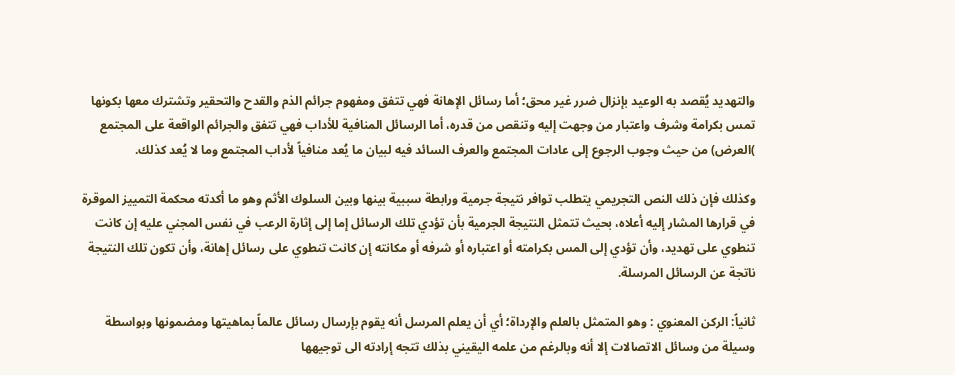والتهديد يُقصد به الوعيد بإنزال ضرر غير محق؛ أما رسائل الإهانة فهي تتفق ومفهوم جرائم الذم والقدح والتحقير وتشترك معها بكونها تمس بكرامة وشرف واعتبار من وجهت إليه وتنقص من قدره، أما الرسائل المنافية للأداب فهي تتفق والجرائم الواقعة على المجتمع )العرض) من حيث وجوب الرجوع إلى عادات المجتمع والعرف السائد فيه لبيان ما يُعد منافياً لأداب المجتمع وما لا يُعد كذلك.

وكذلك فإن ذلك النص التجريمي يتطلب توافر نتيجة جرمية ورابطة سببية بينها وبين السلوك الأثم وهو ما أكدته محكمة التمييز الموقرة في قرارها المشار إليه أعلاه، بحيث تتمثل النتيجة الجرمية بأن تؤدي تلك الرسائل إما إلى إثارة الرعب في نفس المجني عليه إن كانت تنطوي على تهديد، وأن تؤدي إلى المس بكرامته أو اعتباره أو شرفه أو مكانته إن كانت تنطوي على رسائل إهانة، وأن تكون تلك النتيجة ناتجة عن الرسائل المرسلة.

ثانياً: الركن المعنوي : وهو المتمثل بالعلم والإرداة؛ أي أن يعلم المرسل أنه يقوم بإرسال رسائل عالماً بماهيتها ومضمونها وبواسطة وسيلة من وسائل الاتصالات إلا أنه وبالرغم من علمه اليقيني بذلك تتجه إرادته الى توجيهها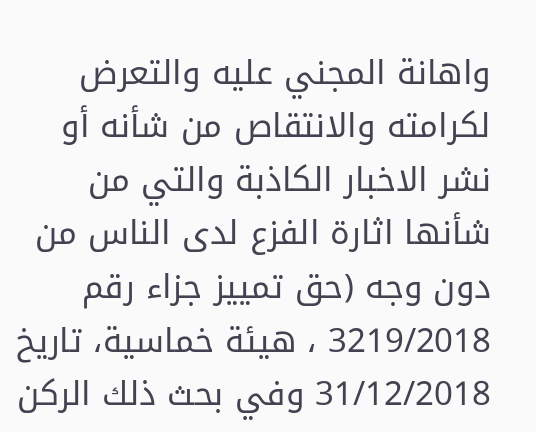واهانة المجني عليه والتعرض لكرامته والانتقاص من شأنه أو نشر الاخبار الكاذبة والتي من شأنها اثارة الفزع لدى الناس من دون وجه (حق تمييز جزاء رقم 3219/2018 ، هيئة خماسية، تاريخ 31/12/2018 وفي بحث ذلك الركن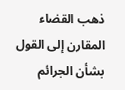ذهب القضاء المقارن إلى القول بشأن الجرائم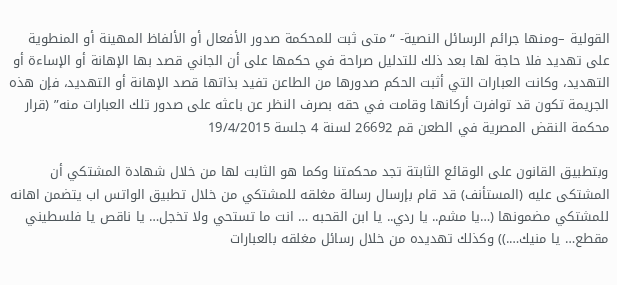القولية –ومنها جرائم الرسائل النصية- “متى ثبت للمحكمة صدور الأفعال أو الألفاظ المهينة أو المنطوية على تهديد فلا حاجة لها بعد ذلك للتدليل صراحة في حكمها على أن الجاني قصد بها الإهانة أو الإساءة أو التهديد، وكانت العبارات التي أثبت الحكم صدورها من الطاعن تفيد بذاتها قصد الإهانة أو التهديد، فإن هذه الجريمة تكون قد توافرت أركانها وقامت في حقه بصرف النظر عن باعثه على صدور تلك العبارات منه” (قرار محكمة النقض المصرية في الطعن قم 26692 لسنة 4 جلسة 19/4/2015

وبتطبيق القانون على الوقائع الثابتة تجد محكمتنا وكما هو الثابت لها من خلال شهادة المشتكي أن المشتكى عليه (المستأنف) قد قام بإرسال رسالة مغلقه للمشتكي من خلال تطبيق الواتس اب يتضمن اهانه للمشتكي مضمونها (…يا مشم.. يا ردي.. يا ابن القحبه … انت ما تستحي ولا تخجل… يا ناقص يا فلسطيني مقطع… يا منيك….)) وكذلك تهديده من خلال رسائل مغلقه بالعبارات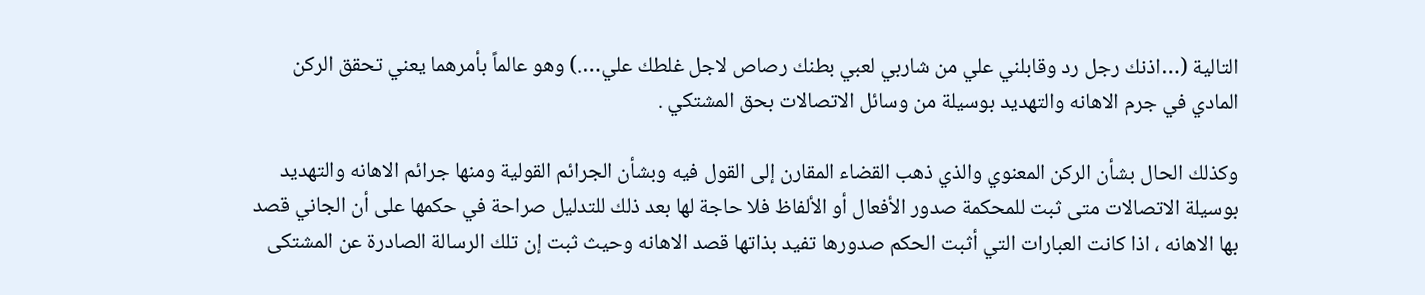التالية (…اذنك رجل رد وقابلني علي من شاربي لعبي بطنك رصاص لاجل غلطك علي….) وهو عالماً بأمرهما يعني تحقق الركن المادي في جرم الاهانه والتهديد بوسيلة من وسائل الاتصالات بحق المشتكي .

وكذلك الحال بشأن الركن المعنوي والذي ذهب القضاء المقارن إلى القول فيه وبشأن الجرائم القولية ومنها جرائم الاهانه والتهديد بوسيلة الاتصالات متى ثبت للمحكمة صدور الأفعال أو الألفاظ فلا حاجة لها بعد ذلك للتدليل صراحة في حكمها على أن الجاني قصد بها الاهانه ، اذا كانت العبارات التي أثبت الحكم صدورها تفيد بذاتها قصد الاهانه وحيث ثبت إن تلك الرسالة الصادرة عن المشتكى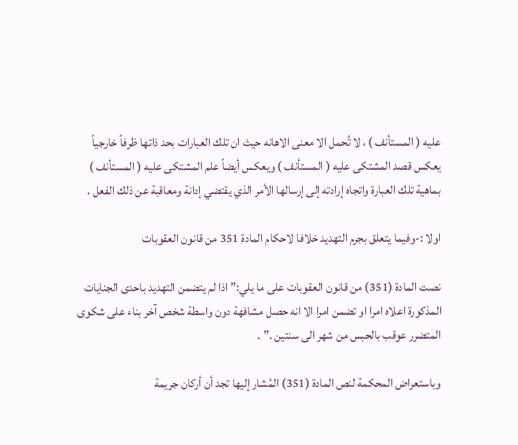عليه ( المستأنف ) ، لا تُحمل الا معنى الاهانه حيث ان تلك العبارات بحد ذاتها ظرفاً خارجياً يعكس قصد المشتكى عليه ( المستأنف ) ويعكس أيضاً علم المشتكى عليه ( المستأنف ) بماهية تلك العبارة واتجاه إرادته إلى إرسالها الأمر الذي يقتضي إدانة ومعاقبة عن ذلك الفعل .

اولا :-وفيما يتعلق بجرم التهديد خلافا لاحكام المادة 351 من قانون العقوبات

نصت المادة (351) من قانون العقوبات على ما يلي:” اذا لم يتضمن التهديد باحدى الجنايات المذكورة اعلاه امرا او تضمن امرا الا انه حصل مشافهة دون واسطة شخص آخر بناء على شكوى المتضرر عوقب بالحبس من شهر الى سنتين .” .

وباستعراض المحكمة لنص المادة (351) المُشار إليها تجد أن أركان جريمة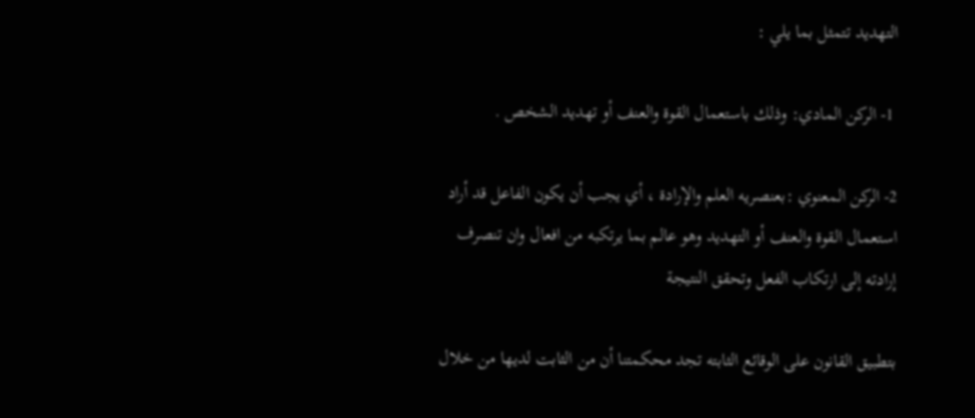التهديد تتمثل بما يلي :

 1- الركن المادي: وذلك باستعمال القوة والعنف أو تهديد الشخص .

2- الركن المعنوي :بعنصريه العلم والإرادة ، أي يجب أن يكون الفاعل قد أراد استعمال القوة والعنف أو التهديد وهو عالم بما يرتكبه من افعال وان تنصرف إرادته إلى ارتكاب الفعل وتحقق النتيجة

بتطبيق القانون على الوقائع الثابته تجد محكمتنا أن من الثابت لديها من خلال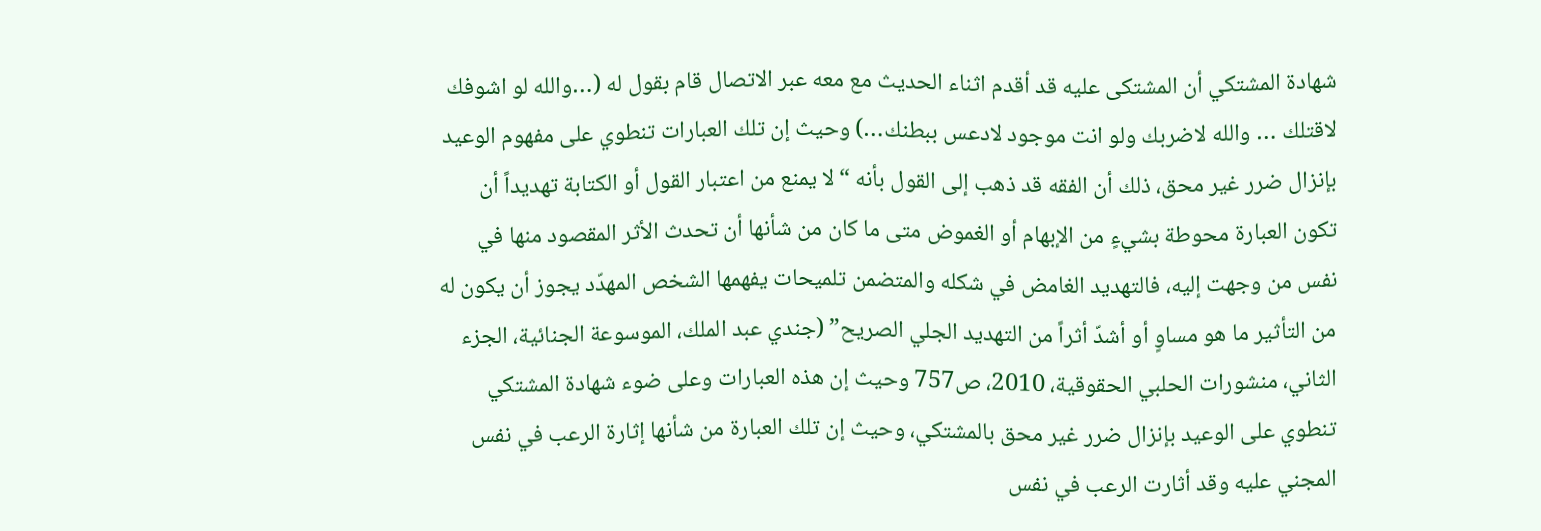شهادة المشتكي أن المشتكى عليه قد أقدم اثناء الحديث مع معه عبر الاتصال قام بقول له (…والله لو اشوفك لاقتلك … والله لاضربك ولو انت موجود لادعس ببطنك…) وحيث إن تلك العبارات تنطوي على مفهوم الوعيد بإنزال ضرر غير محق، ذلك أن الفقه قد ذهب إلى القول بأنه “لا يمنع من اعتبار القول أو الكتابة تهديداً أن تكون العبارة محوطة بشيءٍ من الإبهام أو الغموض متى ما كان من شأنها أن تحدث الأثر المقصود منها في نفس من وجهت إليه، فالتهديد الغامض في شكله والمتضمن تلميحات يفهمها الشخص المهدّد يجوز أن يكون له من التأثير ما هو مساوٍ أو أشدّ أثراً من التهديد الجلي الصريح” (جندي عبد الملك، الموسوعة الجنائية، الجزء الثاني، منشورات الحلبي الحقوقية، 2010، ص757 وحيث إن هذه العبارات وعلى ضوء شهادة المشتكي تنطوي على الوعيد بإنزال ضرر غير محق بالمشتكي، وحيث إن تلك العبارة من شأنها إثارة الرعب في نفس المجني عليه وقد أثارت الرعب في نفس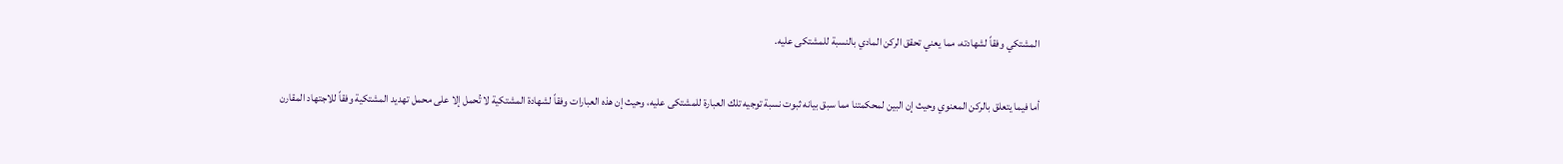المشتكي وفقاً لشهادته، مما يعني تحقق الركن المادي بالنسبة للمشتكى عليه.

أما فيما يتعلق بالركن المعنوي وحيث إن البين لمحكمتنا مما سبق بيانه ثبوت نسبة توجيه تلك العبارة للمشتكى عليه، وحيث إن هذه العبارات وفقاً لشهادة المشتكية لا تُحمل إلا على محمل تهديد المشتكية وفقاً للاجتهاد المقارن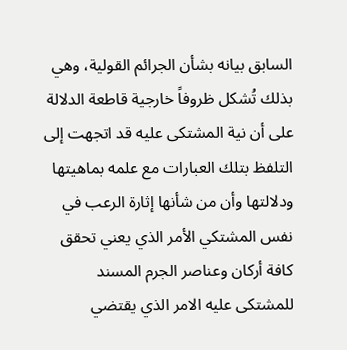السابق بيانه بشأن الجرائم القولية، وهي بذلك تُشكل ظروفاً خارجية قاطعة الدلالة على أن نية المشتكى عليه قد اتجهت إلى التلفظ بتلك العبارات مع علمه بماهيتها ودلالتها وأن من شأنها إثارة الرعب في نفس المشتكي الأمر الذي يعني تحقق كافة أركان وعناصر الجرم المسند للمشتكى عليه الامر الذي يقتضي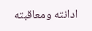ادانته ومعاقبته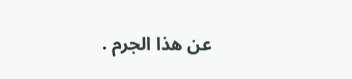عن هذا الجرم .